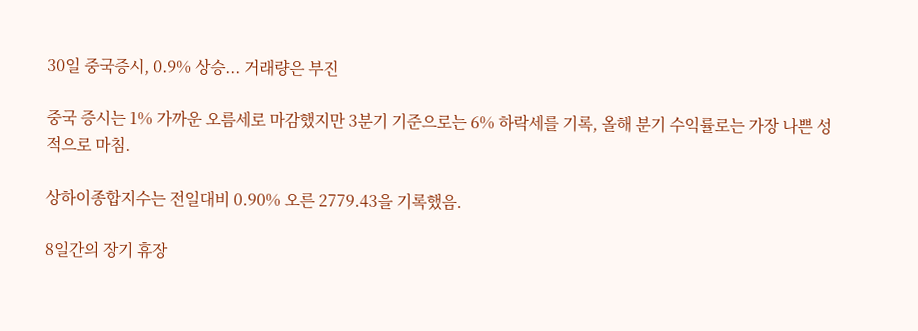30일 중국증시, 0.9% 상승... 거래량은 부진

중국 증시는 1% 가까운 오름세로 마감했지만 3분기 기준으로는 6% 하락세를 기록, 올해 분기 수익률로는 가장 나쁜 성적으로 마침.

상하이종합지수는 전일대비 0.90% 오른 2779.43을 기록했음.

8일간의 장기 휴장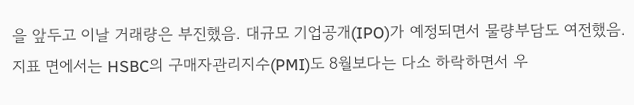을 앞두고 이날 거래량은 부진했음. 대규모 기업공개(IPO)가 예정되면서 물량부담도 여전했음. 지표 면에서는 HSBC의 구매자관리지수(PMI)도 8월보다는 다소 하락하면서 우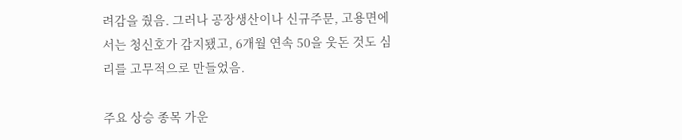려감을 줬음. 그러나 공장생산이나 신규주문, 고용면에서는 청신호가 감지됐고, 6개월 연속 50을 웃돈 것도 심리를 고무적으로 만들었음.

주요 상승 종목 가운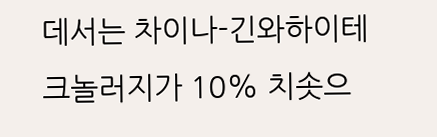데서는 차이나-긴와하이테크놀러지가 10% 치솟으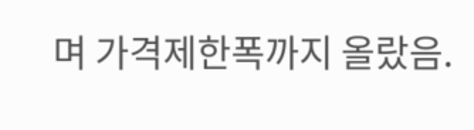며 가격제한폭까지 올랐음.